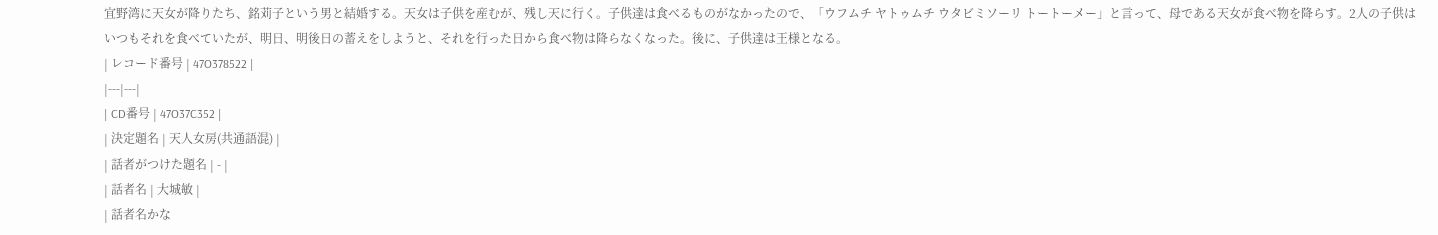宜野湾に天女が降りたち、銘苅子という男と結婚する。天女は子供を産むが、残し天に行く。子供達は食べるものがなかったので、「ウフムチ ヤトゥムチ ウタビミソーリ トートーメー」と言って、母である天女が食べ物を降らす。2人の子供はいつもそれを食べていたが、明日、明後日の蓄えをしようと、それを行った日から食べ物は降らなくなった。後に、子供達は王様となる。
| レコード番号 | 47O378522 |
|---|---|
| CD番号 | 47O37C352 |
| 決定題名 | 天人女房(共通語混) |
| 話者がつけた題名 | - |
| 話者名 | 大城敏 |
| 話者名かな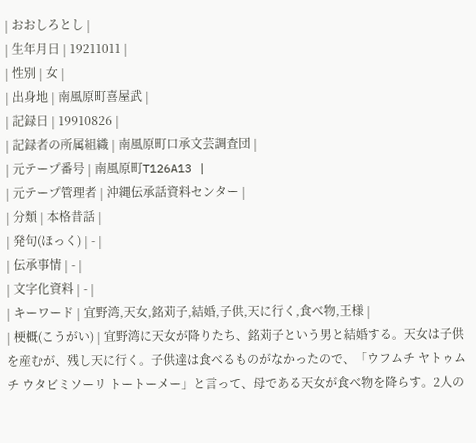| おおしろとし |
| 生年月日 | 19211011 |
| 性別 | 女 |
| 出身地 | 南風原町喜屋武 |
| 記録日 | 19910826 |
| 記録者の所属組織 | 南風原町口承文芸調査団 |
| 元テープ番号 | 南風原町T126A13 |
| 元テープ管理者 | 沖縄伝承話資料センター |
| 分類 | 本格昔話 |
| 発句(ほっく) | - |
| 伝承事情 | - |
| 文字化資料 | - |
| キーワード | 宜野湾,天女,銘苅子,結婚,子供,天に行く,食べ物,王様 |
| 梗概(こうがい) | 宜野湾に天女が降りたち、銘苅子という男と結婚する。天女は子供を産むが、残し天に行く。子供達は食べるものがなかったので、「ウフムチ ヤトゥムチ ウタビミソーリ トートーメー」と言って、母である天女が食べ物を降らす。2人の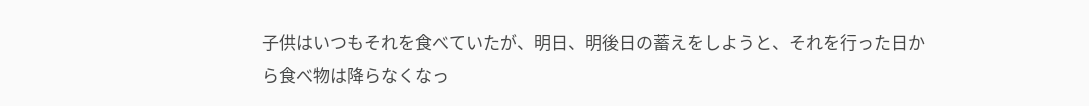子供はいつもそれを食べていたが、明日、明後日の蓄えをしようと、それを行った日から食べ物は降らなくなっ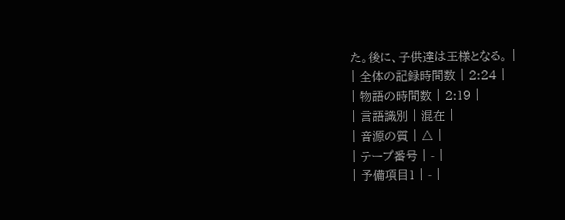た。後に、子供達は王様となる。 |
| 全体の記録時間数 | 2:24 |
| 物語の時間数 | 2:19 |
| 言語識別 | 混在 |
| 音源の質 | △ |
| テープ番号 | - |
| 予備項目1 | - |